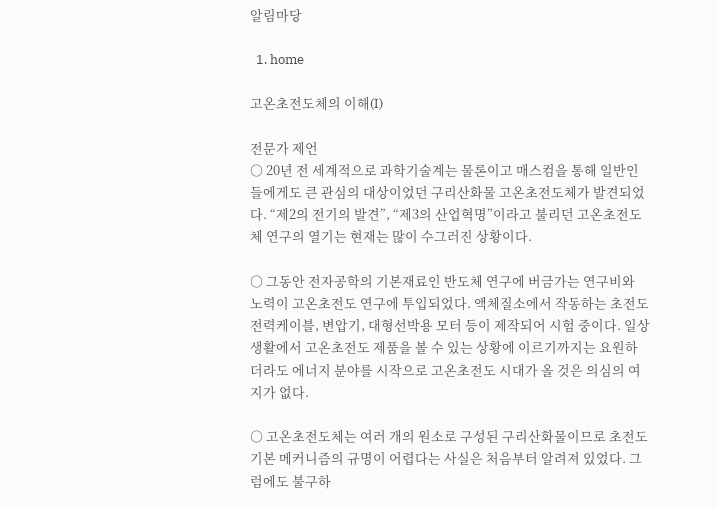알림마당

  1. home

고온초전도체의 이해(I)

전문가 제언
○ 20년 전 세계적으로 과학기술계는 물론이고 매스컴을 통해 일반인들에게도 큰 관심의 대상이었던 구리산화물 고온초전도체가 발견되었다. “제2의 전기의 발견”, “제3의 산업혁명”이라고 불리던 고온초전도체 연구의 열기는 현재는 많이 수그러진 상황이다.

○ 그동안 전자공학의 기본재료인 반도체 연구에 버금가는 연구비와 노력이 고온초전도 연구에 투입되었다. 액체질소에서 작동하는 초전도 전력케이블, 변압기, 대형선박용 모터 등이 제작되어 시험 중이다. 일상생활에서 고온초전도 제품을 볼 수 있는 상황에 이르기까지는 요원하더라도 에너지 분야를 시작으로 고온초전도 시대가 올 것은 의심의 여지가 없다.

○ 고온초전도체는 여러 개의 원소로 구성된 구리산화물이므로 초전도 기본 메커니즘의 규명이 어렵다는 사실은 처음부터 알려져 있었다. 그럼에도 불구하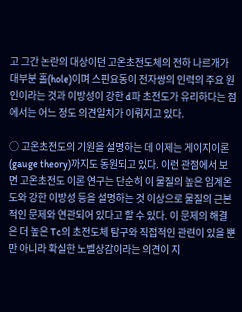고 그간 논란의 대상이던 고온초전도체의 전하 나르개가 대부분 홀(hole)이며 스핀요동이 전자쌍의 인력의 주요 원인이라는 것과 이방성이 강한 d파 초전도가 유리하다는 점에서는 어느 정도 의견일치가 이뤄지고 있다.

○ 고온초전도의 기원을 설명하는 데 이제는 게이지이론(gauge theory)까지도 동원되고 있다. 이런 관점에서 보면 고온초전도 이론 연구는 단순히 이 물질의 높은 임계온도와 강한 이방성 등을 설명하는 것 이상으로 물질의 근본적인 문제와 연관되어 있다고 할 수 있다. 이 문제의 해결은 더 높은 Tc의 초전도체 탐구와 직접적인 관련이 있을 뿐만 아니라 확실한 노벨상감이라는 의견이 지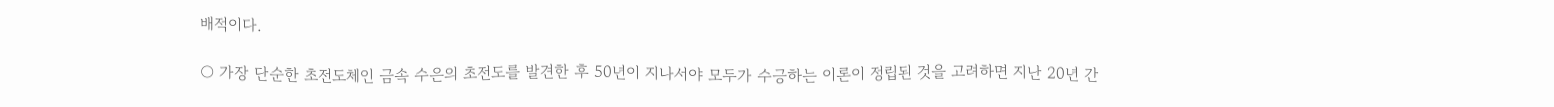배적이다.

○ 가장 단순한 초전도체인 금속 수은의 초전도를 발견한 후 50년이 지나서야 모두가 수긍하는 이론이 정립된 것을 고려하면 지난 20년 간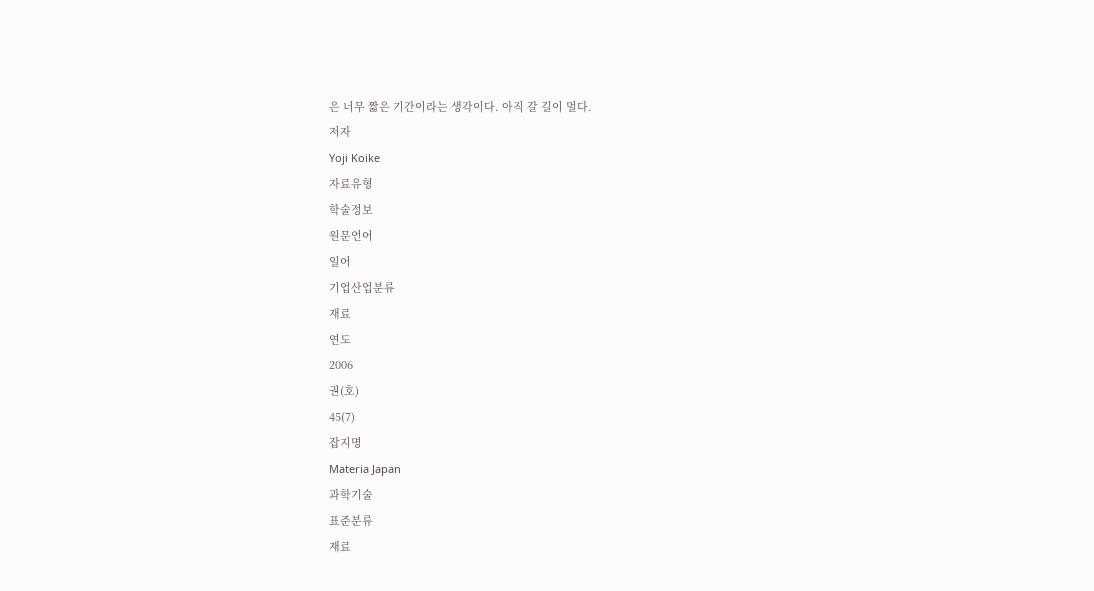은 너무 짧은 기간이라는 생각이다. 아직 갈 길이 멀다.
저자
Yoji Koike
자료유형
학술정보
원문언어
일어
기업산업분류
재료
연도
2006
권(호)
45(7)
잡지명
Materia Japan
과학기술
표준분류
재료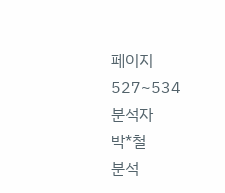페이지
527~534
분석자
박*철
분석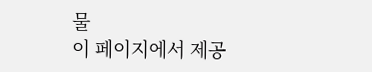물
이 페이지에서 제공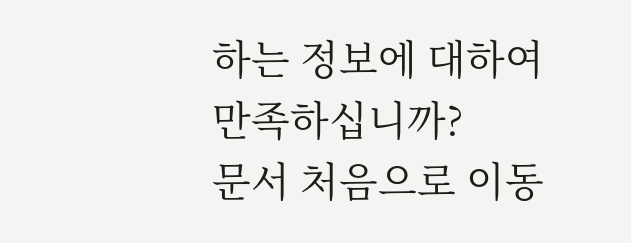하는 정보에 대하여 만족하십니까?
문서 처음으로 이동